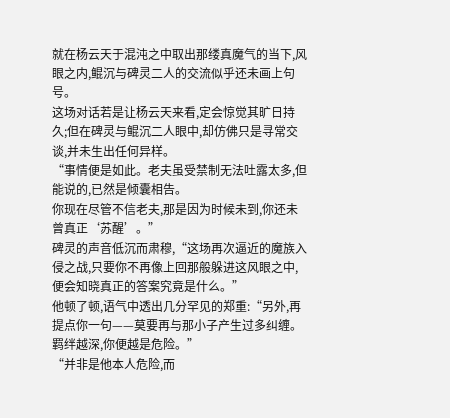就在杨云天于混沌之中取出那缕真魔气的当下,风眼之内,鲲沉与碑灵二人的交流似乎还未画上句号。
这场对话若是让杨云天来看,定会惊觉其旷日持久;但在碑灵与鲲沉二人眼中,却仿佛只是寻常交谈,并未生出任何异样。
“事情便是如此。老夫虽受禁制无法吐露太多,但能说的,已然是倾囊相告。
你现在尽管不信老夫,那是因为时候未到,你还未曾真正‘苏醒’。”
碑灵的声音低沉而肃穆,“这场再次逼近的魔族入侵之战,只要你不再像上回那般躲进这风眼之中,便会知晓真正的答案究竟是什么。”
他顿了顿,语气中透出几分罕见的郑重:“另外,再提点你一句——莫要再与那小子产生过多纠缠。羁绊越深,你便越是危险。”
“并非是他本人危险,而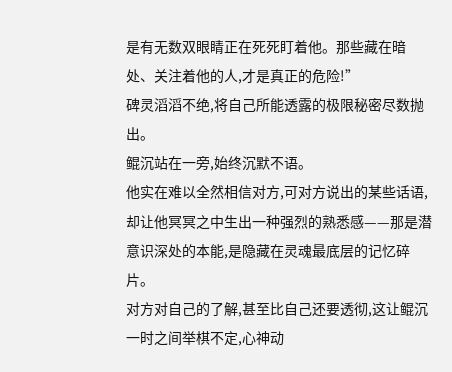是有无数双眼睛正在死死盯着他。那些藏在暗处、关注着他的人,才是真正的危险!”
碑灵滔滔不绝,将自己所能透露的极限秘密尽数抛出。
鲲沉站在一旁,始终沉默不语。
他实在难以全然相信对方,可对方说出的某些话语,却让他冥冥之中生出一种强烈的熟悉感——那是潜意识深处的本能,是隐藏在灵魂最底层的记忆碎片。
对方对自己的了解,甚至比自己还要透彻,这让鲲沉一时之间举棋不定,心神动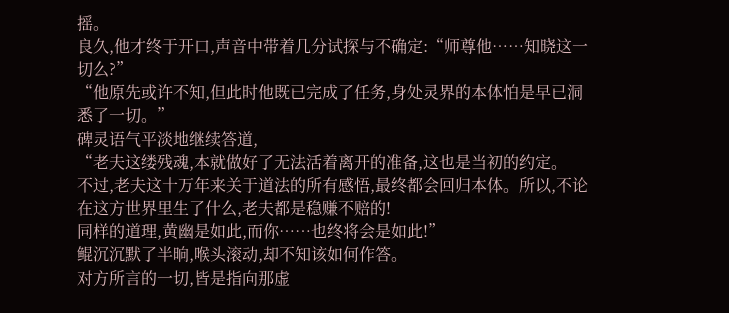摇。
良久,他才终于开口,声音中带着几分试探与不确定:“师尊他……知晓这一切么?”
“他原先或许不知,但此时他既已完成了任务,身处灵界的本体怕是早已洞悉了一切。”
碑灵语气平淡地继续答道,
“老夫这缕残魂,本就做好了无法活着离开的准备,这也是当初的约定。
不过,老夫这十万年来关于道法的所有感悟,最终都会回归本体。所以,不论在这方世界里生了什么,老夫都是稳赚不赔的!
同样的道理,黄幽是如此,而你……也终将会是如此!”
鲲沉沉默了半晌,喉头滚动,却不知该如何作答。
对方所言的一切,皆是指向那虚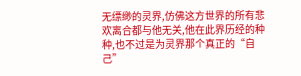无缥缈的灵界,仿佛这方世界的所有悲欢离合都与他无关,他在此界历经的种种,也不过是为灵界那个真正的“自己”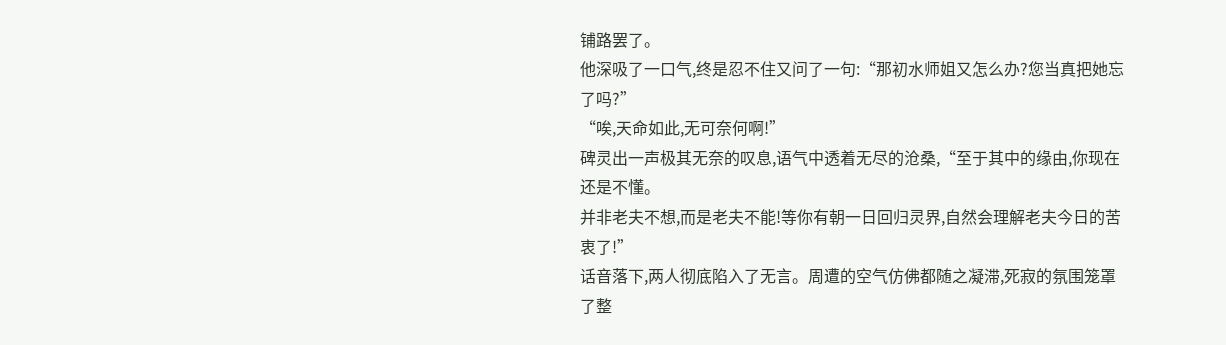铺路罢了。
他深吸了一口气,终是忍不住又问了一句:“那初水师姐又怎么办?您当真把她忘了吗?”
“唉,天命如此,无可奈何啊!”
碑灵出一声极其无奈的叹息,语气中透着无尽的沧桑,“至于其中的缘由,你现在还是不懂。
并非老夫不想,而是老夫不能!等你有朝一日回归灵界,自然会理解老夫今日的苦衷了!”
话音落下,两人彻底陷入了无言。周遭的空气仿佛都随之凝滞,死寂的氛围笼罩了整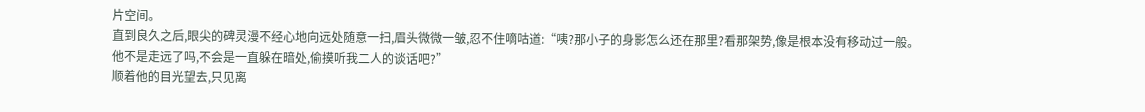片空间。
直到良久之后,眼尖的碑灵漫不经心地向远处随意一扫,眉头微微一皱,忍不住嘀咕道:“咦?那小子的身影怎么还在那里?看那架势,像是根本没有移动过一般。
他不是走远了吗,不会是一直躲在暗处,偷摸听我二人的谈话吧?”
顺着他的目光望去,只见离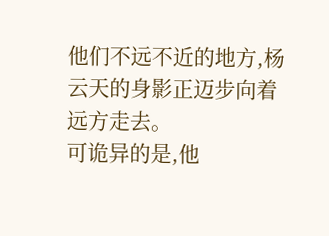他们不远不近的地方,杨云天的身影正迈步向着远方走去。
可诡异的是,他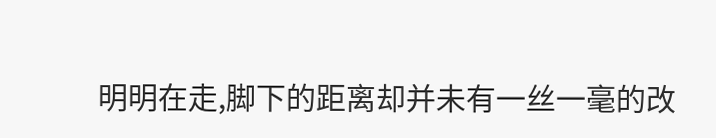明明在走,脚下的距离却并未有一丝一毫的改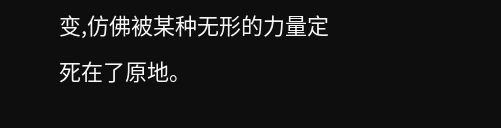变,仿佛被某种无形的力量定死在了原地。